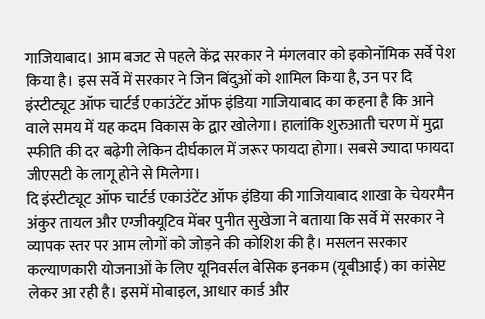गाजियाबाद। आम बजट से पहले केंद्र सरकार ने मंगलवार को इकोनॉमिक सर्वे पेश किया है। इस सर्वे में सरकार ने जिन बिंदुओं को शामिल किया है, उन पर दि इंस्टीट्यूट ऑफ चार्टर्ड एकाउंटेंट ऑफ इंडिया गाजियाबाद का कहना है कि आने वाले समय में यह कदम विकास के द्वार खोलेगा। हालांकि शुरुआती चरण में मुद्रा स्फीति की दर बढ़ेगी लेकिन दीर्घकाल में जरूर फायदा होगा। सबसे ज्यादा फायदा जीएसटी के लागू होने से मिलेगा।
दि इंस्टीट्यूट ऑफ चार्टर्ड एकाउंटेंट ऑफ इंडिया की गाजियाबाद शाखा के चेयरमैन अंकुर तायल और एग्जीक्यूटिव मेंबर पुनीत सुखेजा ने बताया कि सर्वे में सरकार ने व्यापक स्तर पर आम लोगों को जोड़ने की कोशिश की है। मसलन सरकार कल्याणकारी योजनाओं के लिए यूनिवर्सल बेसिक इनकम (यूबीआई) का कांसेप्ट लेकर आ रही है। इसमें मोबाइल, आधार कार्ड और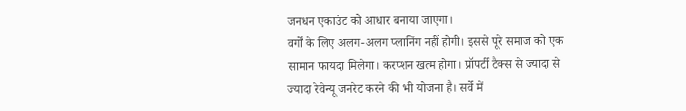जनधन एकाउंट को आधार बनाया जाएगा।
वर्गों के लिए अलग-अलग प्लानिंग नहीं होगी। इससे पूरे समाज को एक सामान फायदा मिलेगा। करप्शन खत्म होगा। प्रॉपर्टी टैक्स से ज्यादा से ज्यादा रेवेन्यू जनरेट करने की भी योजना है। सर्वे में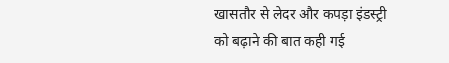खासतौर से लेदर और कपड़ा इंडस्ट्री को बढ़ाने की बात कही गई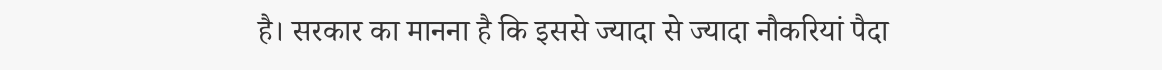है। सरकार का मानना है कि इससे ज्यादा से ज्यादा नौकरियां पैदा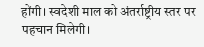होंगी। स्वदेशी माल को अंतर्राष्ट्रीय स्तर पर पहचान मिलेगी।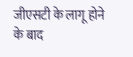जीएसटी के लागू होने के बाद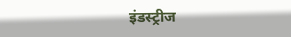इंडस्ट्रीज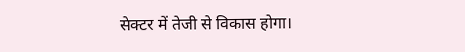सेक्टर में तेजी से विकास होगा।